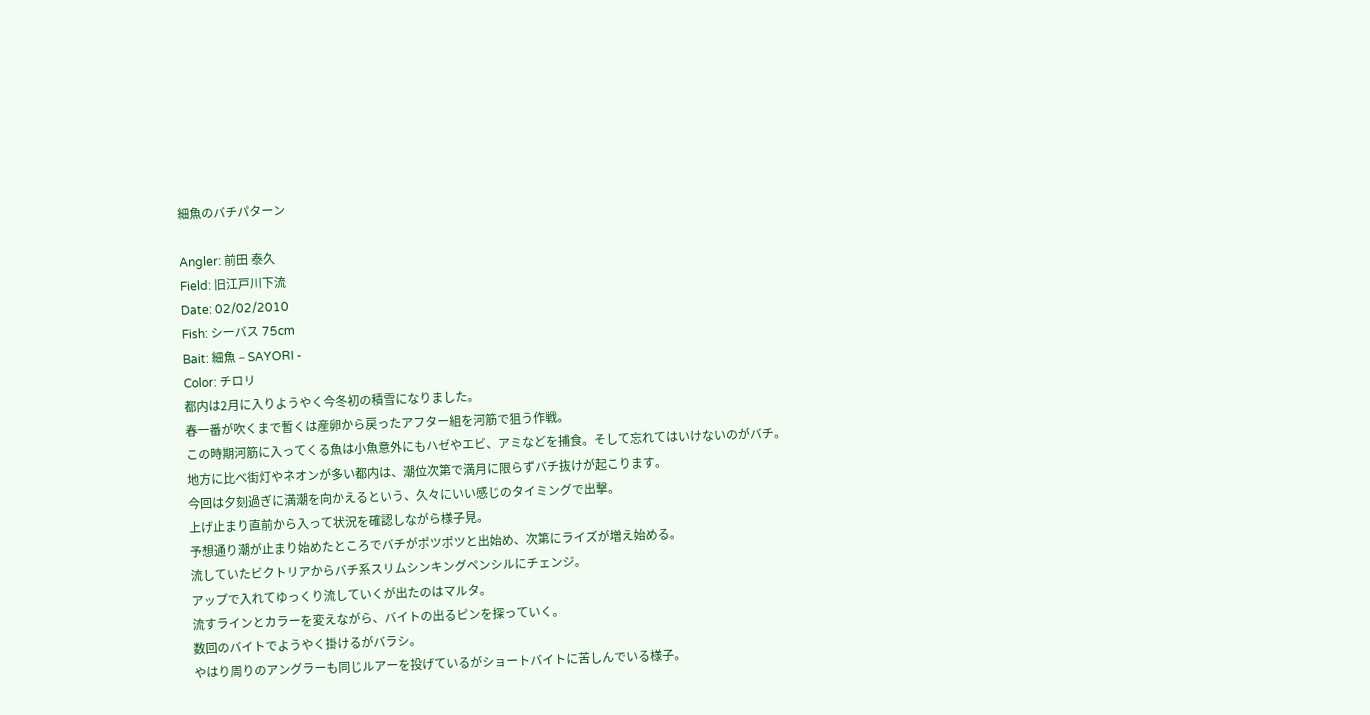細魚のバチパターン

Angler: 前田 泰久
Field: 旧江戸川下流
Date: 02/02/2010
Fish: シーバス 75cm
Bait: 細魚 – SAYORI -
Color: チロリ
都内は2月に入りようやく今冬初の積雪になりました。
春一番が吹くまで暫くは産卵から戻ったアフター組を河筋で狙う作戦。
この時期河筋に入ってくる魚は小魚意外にもハゼやエビ、アミなどを捕食。そして忘れてはいけないのがバチ。
地方に比べ街灯やネオンが多い都内は、潮位次第で満月に限らずバチ抜けが起こります。
今回は夕刻過ぎに満潮を向かえるという、久々にいい感じのタイミングで出撃。
上げ止まり直前から入って状況を確認しながら様子見。
予想通り潮が止まり始めたところでバチがポツポツと出始め、次第にライズが増え始める。
流していたビクトリアからバチ系スリムシンキングペンシルにチェンジ。
アップで入れてゆっくり流していくが出たのはマルタ。
流すラインとカラーを変えながら、バイトの出るピンを探っていく。
数回のバイトでようやく掛けるがバラシ。
やはり周りのアングラーも同じルアーを投げているがショートバイトに苦しんでいる様子。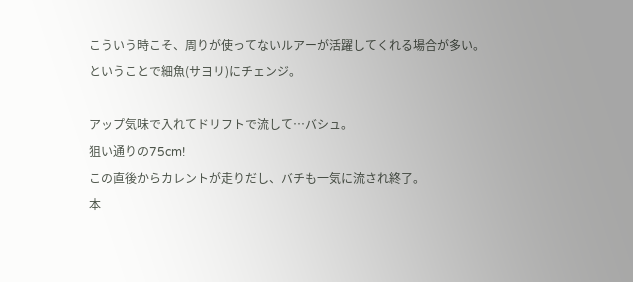こういう時こそ、周りが使ってないルアーが活躍してくれる場合が多い。
ということで細魚(サヨリ)にチェンジ。

アップ気味で入れてドリフトで流して…バシュ。
狙い通りの75cm!
この直後からカレントが走りだし、バチも一気に流され終了。
本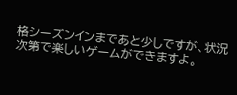格シーズンインまであと少しですが、状況次第で楽しいゲームができますよ。